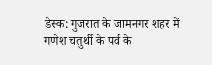डेस्क: गुजरात के जामनगर शहर में गणेश चतुर्थी के पर्व के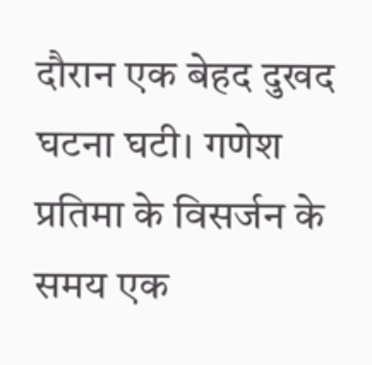दौरान एक बेहद दुखद घटना घटी। गणेश प्रतिमा के विसर्जन के समय एक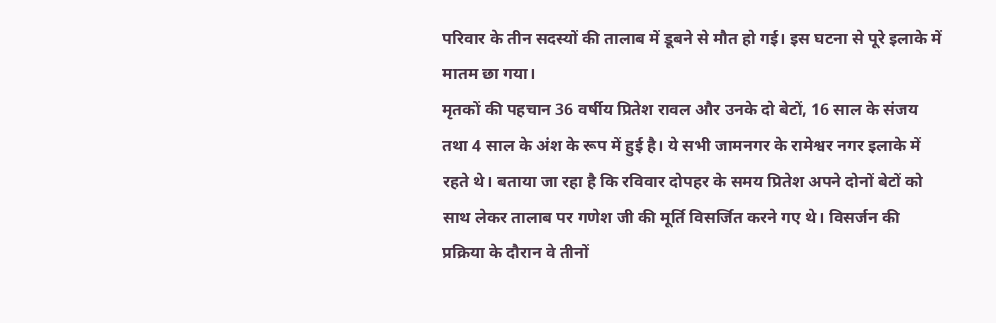परिवार के तीन सदस्यों की तालाब में डूबने से मौत हो गई। इस घटना से पूरे इलाके में मातम छा गया।
मृतकों की पहचान 36 वर्षीय प्रितेश रावल और उनके दो बेटों, 16 साल के संजय तथा 4 साल के अंश के रूप में हुई है। ये सभी जामनगर के रामेश्वर नगर इलाके में रहते थे। बताया जा रहा है कि रविवार दोपहर के समय प्रितेश अपने दोनों बेटों को साथ लेकर तालाब पर गणेश जी की मूर्ति विसर्जित करने गए थे। विसर्जन की प्रक्रिया के दौरान वे तीनों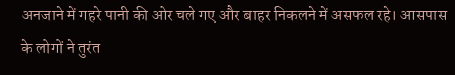अनजाने में गहरे पानी की ओर चले गए और बाहर निकलने में असफल रहे। आसपास के लोगों ने तुरंत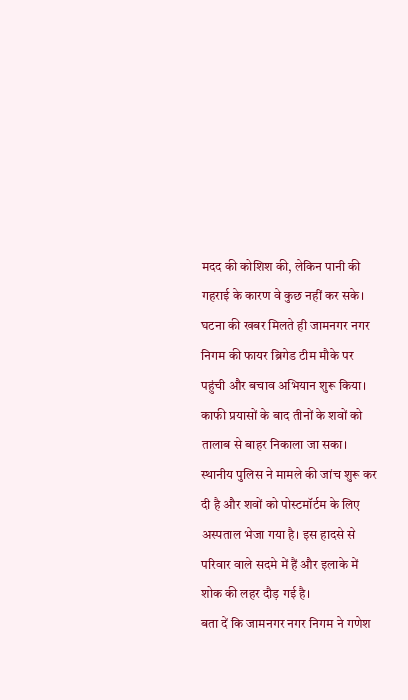मदद की कोशिश की, लेकिन पानी की गहराई के कारण वे कुछ नहीं कर सके।
घटना की खबर मिलते ही जामनगर नगर निगम की फायर ब्रिगेड टीम मौके पर पहुंची और बचाव अभियान शुरू किया। काफी प्रयासों के बाद तीनों के शवों को तालाब से बाहर निकाला जा सका। स्थानीय पुलिस ने मामले की जांच शुरू कर दी है और शवों को पोस्टमॉर्टम के लिए अस्पताल भेजा गया है। इस हादसे से परिवार वाले सदमे में हैं और इलाके में शोक की लहर दौड़ गई है।
बता दें कि जामनगर नगर निगम ने गणेश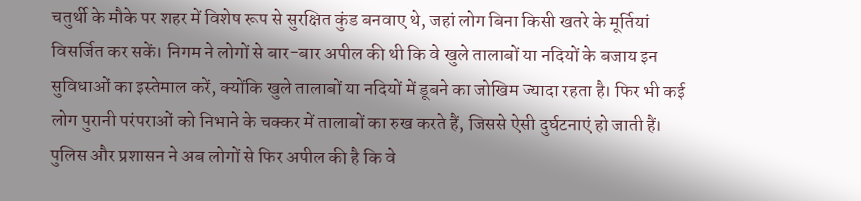चतुर्थी के मौके पर शहर में विशेष रूप से सुरक्षित कुंड बनवाए थे, जहां लोग बिना किसी खतरे के मूर्तियां विसर्जित कर सकें। निगम ने लोगों से बार-बार अपील की थी कि वे खुले तालाबों या नदियों के बजाय इन सुविधाओं का इस्तेमाल करें, क्योंकि खुले तालाबों या नदियों में डूबने का जोखिम ज्यादा रहता है। फिर भी कई लोग पुरानी परंपराओं को निभाने के चक्कर में तालाबों का रुख करते हैं, जिससे ऐसी दुर्घटनाएं हो जाती हैं।
पुलिस और प्रशासन ने अब लोगों से फिर अपील की है कि वे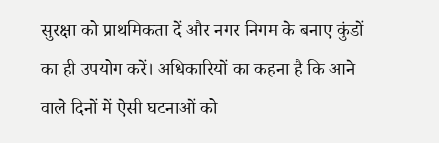सुरक्षा को प्राथमिकता दें और नगर निगम के बनाए कुंडों का ही उपयोग करें। अधिकारियों का कहना है कि आने वाले दिनों में ऐसी घटनाओं को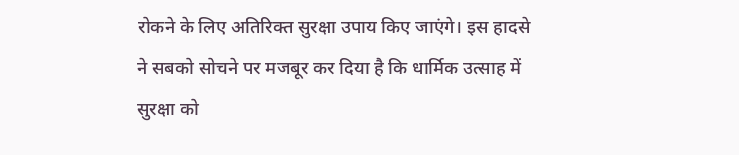रोकने के लिए अतिरिक्त सुरक्षा उपाय किए जाएंगे। इस हादसे ने सबको सोचने पर मजबूर कर दिया है कि धार्मिक उत्साह में सुरक्षा को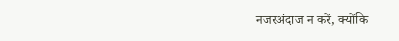नजरअंदाज न करें, क्योंकि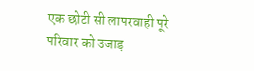एक छोटी सी लापरवाही पूरे परिवार को उजाड़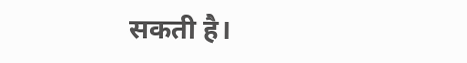सकती है।